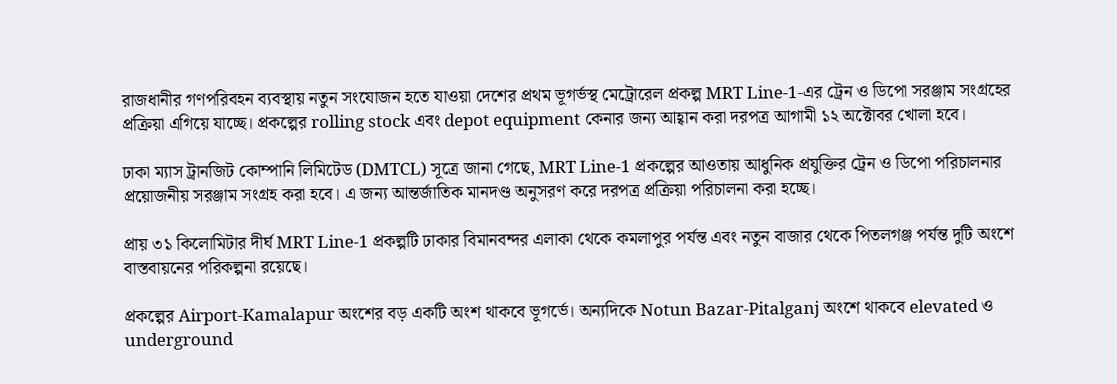রাজধানীর গণপরিবহন ব্যবস্থায় নতুন সংযোজন হতে যাওয়া দেশের প্রথম ভূগর্ভস্থ মেট্রোরেল প্রকল্প MRT Line-1-এর ট্রেন ও ডিপো সরঞ্জাম সংগ্রহের প্রক্রিয়া এগিয়ে যাচ্ছে। প্রকল্পের rolling stock এবং depot equipment কেনার জন্য আহ্বান করা দরপত্র আগামী ১২ অক্টোবর খোলা হবে।

ঢাকা ম্যাস ট্রানজিট কোম্পানি লিমিটেড (DMTCL) সূত্রে জানা গেছে, MRT Line-1 প্রকল্পের আওতায় আধুনিক প্রযুক্তির ট্রেন ও ডিপো পরিচালনার প্রয়োজনীয় সরঞ্জাম সংগ্রহ করা হবে। এ জন্য আন্তর্জাতিক মানদণ্ড অনুসরণ করে দরপত্র প্রক্রিয়া পরিচালনা করা হচ্ছে।

প্রায় ৩১ কিলোমিটার দীর্ঘ MRT Line-1 প্রকল্পটি ঢাকার বিমানবন্দর এলাকা থেকে কমলাপুর পর্যন্ত এবং নতুন বাজার থেকে পিতলগঞ্জ পর্যন্ত দুটি অংশে বাস্তবায়নের পরিকল্পনা রয়েছে।

প্রকল্পের Airport-Kamalapur অংশের বড় একটি অংশ থাকবে ভূগর্ভে। অন্যদিকে Notun Bazar-Pitalganj অংশে থাকবে elevated ও underground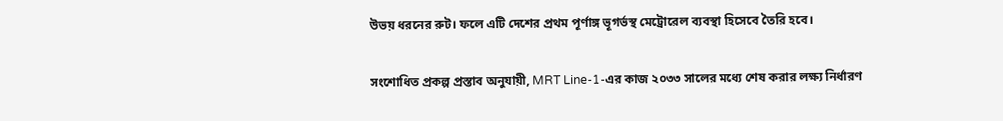উভয় ধরনের রুট। ফলে এটি দেশের প্রথম পূর্ণাঙ্গ ভূগর্ভস্থ মেট্রোরেল ব্যবস্থা হিসেবে তৈরি হবে।

সংশোধিত প্রকল্প প্রস্তাব অনুযায়ী, MRT Line-1-এর কাজ ২০৩৩ সালের মধ্যে শেষ করার লক্ষ্য নির্ধারণ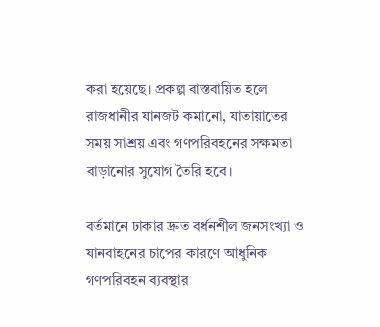করা হয়েছে। প্রকল্প বাস্তবায়িত হলে রাজধানীর যানজট কমানো, যাতায়াতের সময় সাশ্রয় এবং গণপরিবহনের সক্ষমতা বাড়ানোর সুযোগ তৈরি হবে।

বর্তমানে ঢাকার দ্রুত বর্ধনশীল জনসংখ্যা ও যানবাহনের চাপের কারণে আধুনিক গণপরিবহন ব্যবস্থার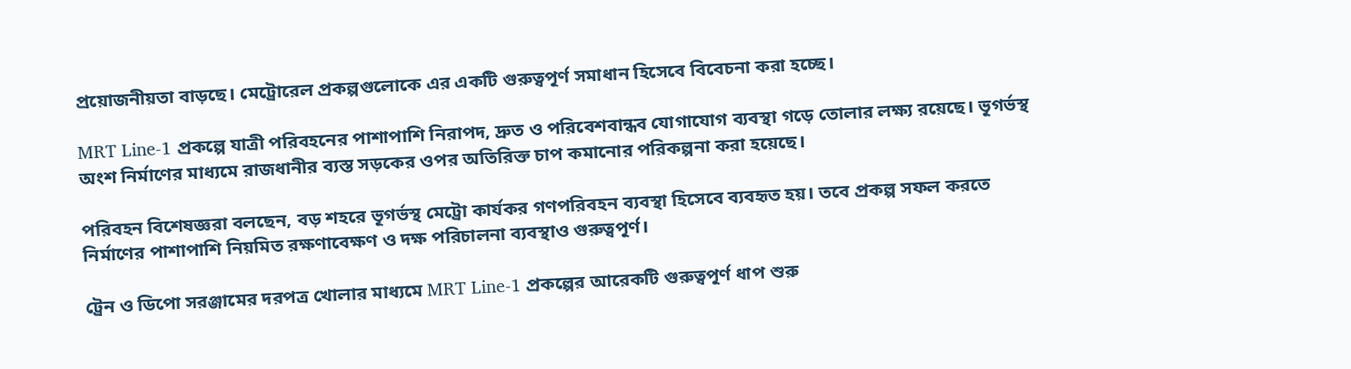প্রয়োজনীয়তা বাড়ছে। মেট্রোরেল প্রকল্পগুলোকে এর একটি গুরুত্বপূর্ণ সমাধান হিসেবে বিবেচনা করা হচ্ছে।

MRT Line-1 প্রকল্পে যাত্রী পরিবহনের পাশাপাশি নিরাপদ, দ্রুত ও পরিবেশবান্ধব যোগাযোগ ব্যবস্থা গড়ে তোলার লক্ষ্য রয়েছে। ভূগর্ভস্থ অংশ নির্মাণের মাধ্যমে রাজধানীর ব্যস্ত সড়কের ওপর অতিরিক্ত চাপ কমানোর পরিকল্পনা করা হয়েছে।

পরিবহন বিশেষজ্ঞরা বলছেন, বড় শহরে ভূগর্ভস্থ মেট্রো কার্যকর গণপরিবহন ব্যবস্থা হিসেবে ব্যবহৃত হয়। তবে প্রকল্প সফল করতে নির্মাণের পাশাপাশি নিয়মিত রক্ষণাবেক্ষণ ও দক্ষ পরিচালনা ব্যবস্থাও গুরুত্বপূর্ণ।

ট্রেন ও ডিপো সরঞ্জামের দরপত্র খোলার মাধ্যমে MRT Line-1 প্রকল্পের আরেকটি গুরুত্বপূর্ণ ধাপ শুরু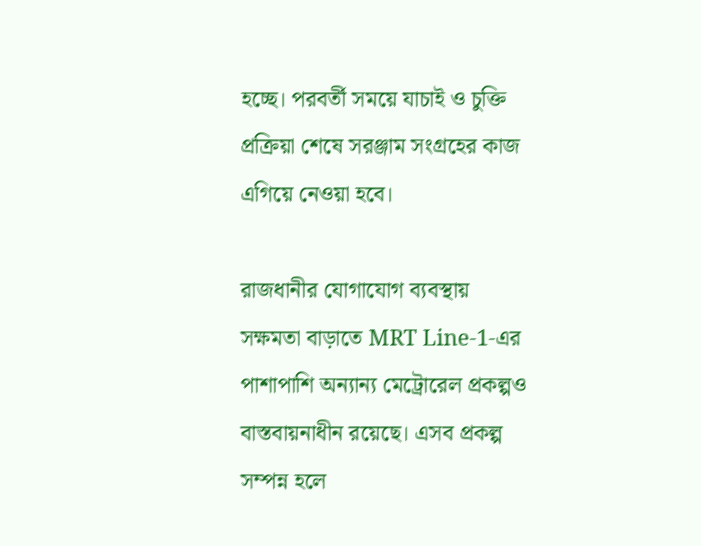হচ্ছে। পরবর্তী সময়ে যাচাই ও চুক্তি প্রক্রিয়া শেষে সরঞ্জাম সংগ্রহের কাজ এগিয়ে নেওয়া হবে।

রাজধানীর যোগাযোগ ব্যবস্থায় সক্ষমতা বাড়াতে MRT Line-1-এর পাশাপাশি অন্যান্য মেট্রোরেল প্রকল্পও বাস্তবায়নাধীন রয়েছে। এসব প্রকল্প সম্পন্ন হলে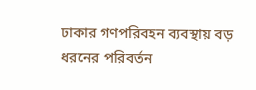ঢাকার গণপরিবহন ব্যবস্থায় বড় ধরনের পরিবর্তন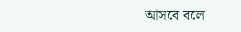আসবে বলে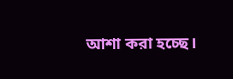আশা করা হচ্ছে।